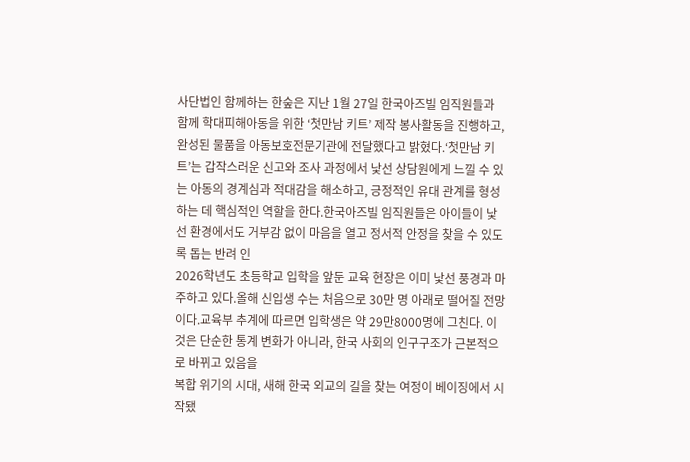사단법인 함께하는 한숲은 지난 1월 27일 한국아즈빌 임직원들과 함께 학대피해아동을 위한 ‘첫만남 키트’ 제작 봉사활동을 진행하고, 완성된 물품을 아동보호전문기관에 전달했다고 밝혔다.‘첫만남 키트’는 갑작스러운 신고와 조사 과정에서 낯선 상담원에게 느낄 수 있는 아동의 경계심과 적대감을 해소하고, 긍정적인 유대 관계를 형성하는 데 핵심적인 역할을 한다.한국아즈빌 임직원들은 아이들이 낯선 환경에서도 거부감 없이 마음을 열고 정서적 안정을 찾을 수 있도록 돕는 반려 인
2026학년도 초등학교 입학을 앞둔 교육 현장은 이미 낯선 풍경과 마주하고 있다.올해 신입생 수는 처음으로 30만 명 아래로 떨어질 전망이다.교육부 추계에 따르면 입학생은 약 29만8000명에 그친다. 이것은 단순한 통계 변화가 아니라, 한국 사회의 인구구조가 근본적으로 바뀌고 있음을
복합 위기의 시대, 새해 한국 외교의 길을 찾는 여정이 베이징에서 시작됐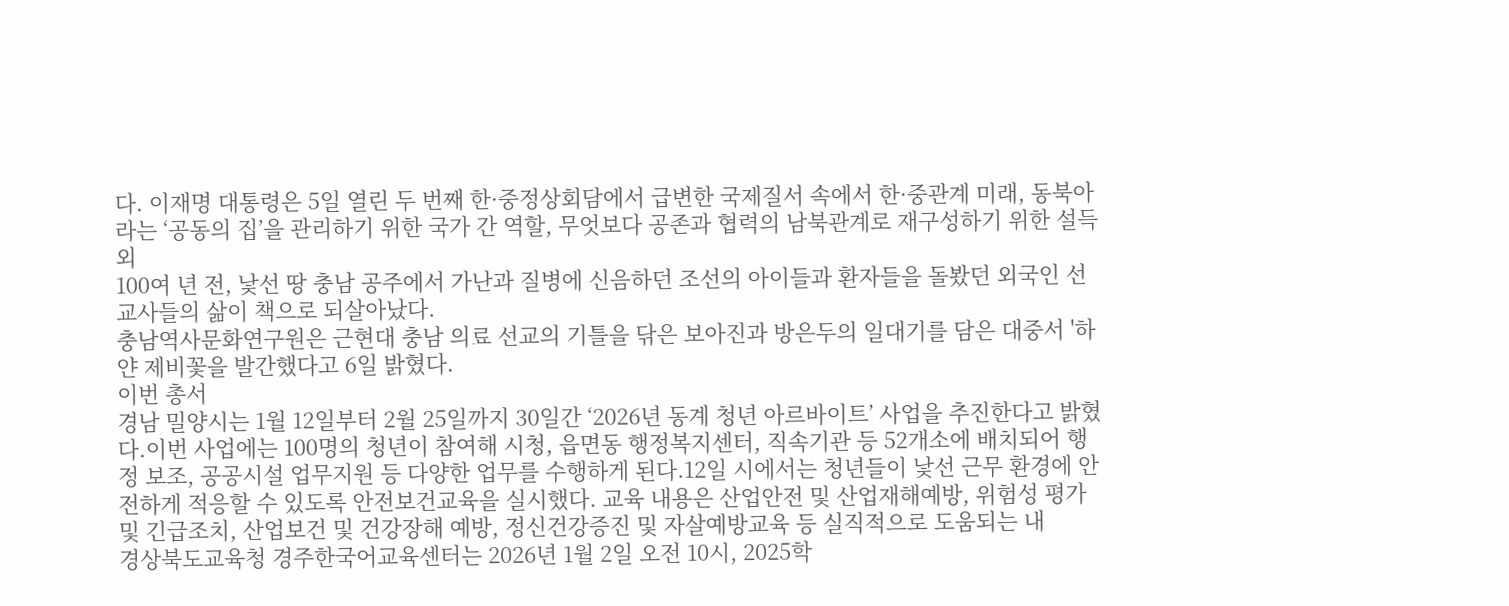다. 이재명 대통령은 5일 열린 두 번째 한·중정상회담에서 급변한 국제질서 속에서 한·중관계 미래, 동북아라는 ‘공동의 집’을 관리하기 위한 국가 간 역할, 무엇보다 공존과 협력의 남북관계로 재구성하기 위한 설득외
100여 년 전, 낯선 땅 충남 공주에서 가난과 질병에 신음하던 조선의 아이들과 환자들을 돌봤던 외국인 선교사들의 삶이 책으로 되살아났다.
충남역사문화연구원은 근현대 충남 의료 선교의 기틀을 닦은 보아진과 방은두의 일대기를 담은 대중서 '하얀 제비꽃을 발간했다고 6일 밝혔다.
이번 총서
경남 밀양시는 1월 12일부터 2월 25일까지 30일간 ‘2026년 동계 청년 아르바이트’ 사업을 추진한다고 밝혔다.이번 사업에는 100명의 청년이 참여해 시청, 읍면동 행정복지센터, 직속기관 등 52개소에 배치되어 행정 보조, 공공시설 업무지원 등 다양한 업무를 수행하게 된다.12일 시에서는 청년들이 낯선 근무 환경에 안전하게 적응할 수 있도록 안전보건교육을 실시했다. 교육 내용은 산업안전 및 산업재해예방, 위험성 평가 및 긴급조치, 산업보건 및 건강장해 예방, 정신건강증진 및 자살예방교육 등 실직적으로 도움되는 내
경상북도교육청 경주한국어교육센터는 2026년 1월 2일 오전 10시, 2025학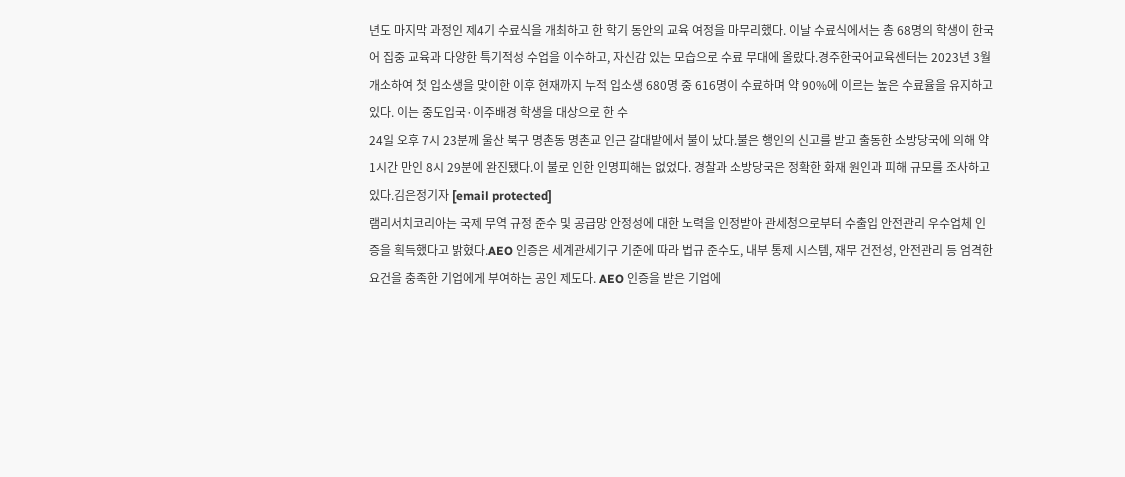년도 마지막 과정인 제4기 수료식을 개최하고 한 학기 동안의 교육 여정을 마무리했다. 이날 수료식에서는 총 68명의 학생이 한국어 집중 교육과 다양한 특기적성 수업을 이수하고, 자신감 있는 모습으로 수료 무대에 올랐다.경주한국어교육센터는 2023년 3월 개소하여 첫 입소생을 맞이한 이후 현재까지 누적 입소생 680명 중 616명이 수료하며 약 90%에 이르는 높은 수료율을 유지하고 있다. 이는 중도입국·이주배경 학생을 대상으로 한 수
24일 오후 7시 23분께 울산 북구 명촌동 명촌교 인근 갈대밭에서 불이 났다.불은 행인의 신고를 받고 출동한 소방당국에 의해 약 1시간 만인 8시 29분에 완진됐다.이 불로 인한 인명피해는 없었다. 경찰과 소방당국은 정확한 화재 원인과 피해 규모를 조사하고 있다.김은정기자 [email protected]
램리서치코리아는 국제 무역 규정 준수 및 공급망 안정성에 대한 노력을 인정받아 관세청으로부터 수출입 안전관리 우수업체 인증을 획득했다고 밝혔다.AEO 인증은 세계관세기구 기준에 따라 법규 준수도, 내부 통제 시스템, 재무 건전성, 안전관리 등 엄격한 요건을 충족한 기업에게 부여하는 공인 제도다. AEO 인증을 받은 기업에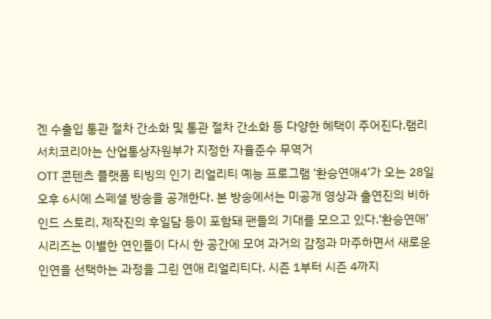겐 수출입 통관 절차 간소화 및 통관 절차 간소화 등 다양한 혜택이 주어진다.램리서치코리아는 산업통상자원부가 지정한 자율준수 무역거
OTT 콘텐츠 플랫폼 티빙의 인기 리얼리티 예능 프로그램 ‘환승연애4’가 오는 28일 오후 6시에 스페셜 방송을 공개한다. 본 방송에서는 미공개 영상과 출연진의 비하인드 스토리, 제작진의 후일담 등이 포함돼 팬들의 기대를 모으고 있다.‘환승연애’ 시리즈는 이별한 연인들이 다시 한 공간에 모여 과거의 감정과 마주하면서 새로운 인연을 선택하는 과정을 그린 연애 리얼리티다. 시즌 1부터 시즌 4까지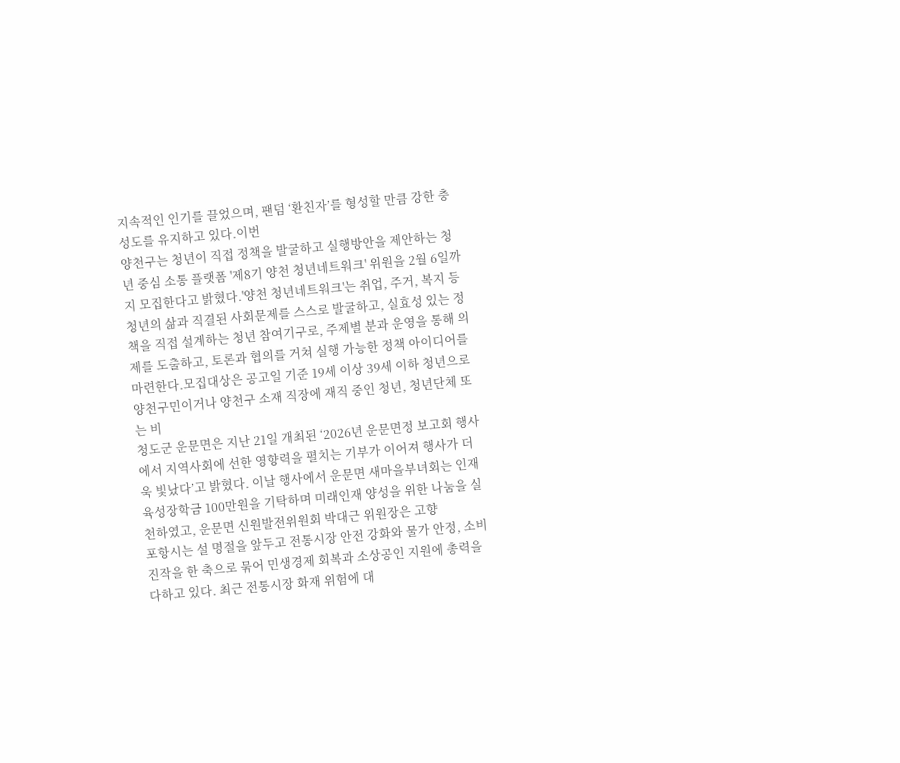지속적인 인기를 끌었으며, 팬덤 ‘환친자’를 형성할 만큼 강한 충성도를 유지하고 있다.이번
양천구는 청년이 직접 정책을 발굴하고 실행방안을 제안하는 청년 중심 소통 플랫폼 '제8기 양천 청년네트워크' 위원을 2월 6일까지 모집한다고 밝혔다.'양천 청년네트워크'는 취업, 주거, 복지 등 청년의 삶과 직결된 사회문제를 스스로 발굴하고, 실효성 있는 정책을 직접 설계하는 청년 참여기구로, 주제별 분과 운영을 통해 의제를 도출하고, 토론과 협의를 거쳐 실행 가능한 정책 아이디어를 마련한다.모집대상은 공고일 기준 19세 이상 39세 이하 청년으로 양천구민이거나 양천구 소재 직장에 재직 중인 청년, 청년단체 또는 비
청도군 운문면은 지난 21일 개최된 ‘2026년 운문면정 보고회 행사에서 지역사회에 선한 영향력을 펼치는 기부가 이어져 행사가 더욱 빛났다’고 밝혔다. 이날 행사에서 운문면 새마을부녀회는 인재육성장학금 100만원을 기탁하며 미래인재 양성을 위한 나눔을 실천하였고, 운문면 신원발전위원회 박대근 위원장은 고향
포항시는 설 명절을 앞두고 전통시장 안전 강화와 물가 안정, 소비 진작을 한 축으로 묶어 민생경제 회복과 소상공인 지원에 총력을 다하고 있다. 최근 전통시장 화재 위험에 대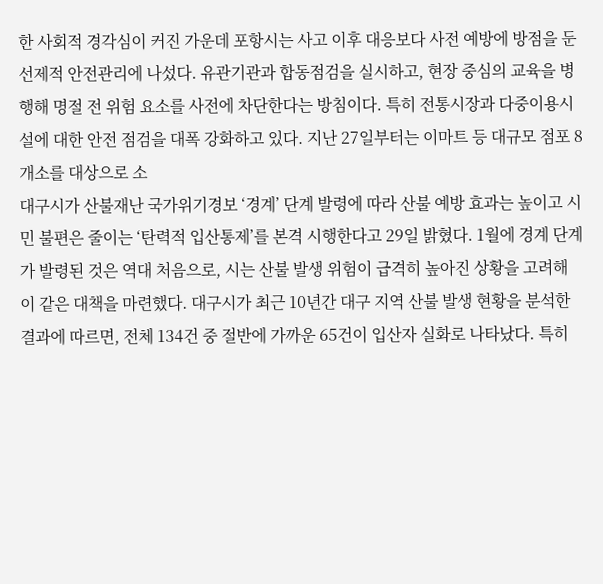한 사회적 경각심이 커진 가운데 포항시는 사고 이후 대응보다 사전 예방에 방점을 둔 선제적 안전관리에 나섰다. 유관기관과 합동점검을 실시하고, 현장 중심의 교육을 병행해 명절 전 위험 요소를 사전에 차단한다는 방침이다. 특히 전통시장과 다중이용시설에 대한 안전 점검을 대폭 강화하고 있다. 지난 27일부터는 이마트 등 대규모 점포 8개소를 대상으로 소
대구시가 산불재난 국가위기경보 ‘경계’ 단계 발령에 따라 산불 예방 효과는 높이고 시민 불편은 줄이는 ‘탄력적 입산통제’를 본격 시행한다고 29일 밝혔다. 1월에 경계 단계가 발령된 것은 역대 처음으로, 시는 산불 발생 위험이 급격히 높아진 상황을 고려해 이 같은 대책을 마련했다. 대구시가 최근 10년간 대구 지역 산불 발생 현황을 분석한 결과에 따르면, 전체 134건 중 절반에 가까운 65건이 입산자 실화로 나타났다. 특히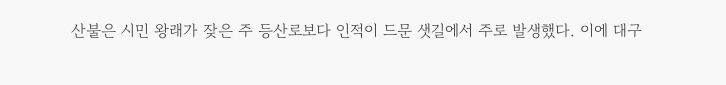산불은 시민 왕래가 잦은 주 등산로보다 인적이 드문 샛길에서 주로 발생했다. 이에 대구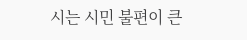시는 시민 불편이 큰